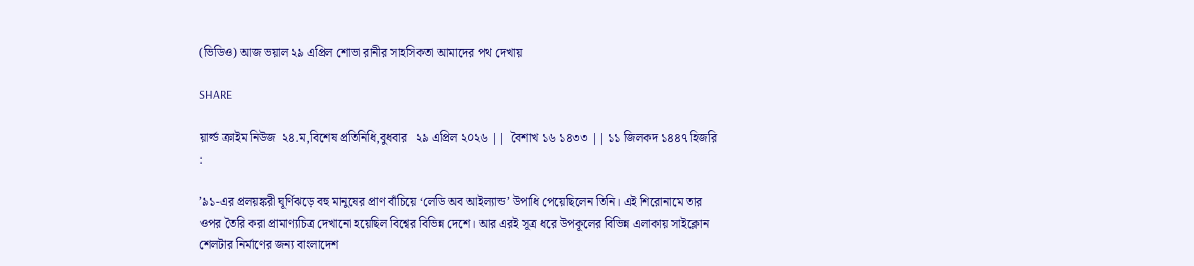(ভিডিও) আজ ভয়াল ২৯ এপ্রিল শোভা রানীর সাহসিকতা আমাদের পথ দেখায়

SHARE

য়ার্ল্ড ক্রাইম নিউজ  ২৪.ম,বিশেষ প্রতিনিধি,বুধবার   ২৯ এপ্রিল ২০২৬ ||  বৈশাখ ১৬ ১৪৩৩ || ১১ জিলকদ ১৪৪৭ হিজরি :

’৯১-এর প্রলয়ঙ্করী ঘূর্ণিঝড়ে বহু মানুষের প্রাণ বাঁচিয়ে ‘লেডি অব আইল্যান্ড’ উপাধি পেয়েছিলেন তিনি। এই শিরোনামে তার ওপর তৈরি করা প্রামাণ্যচিত্র দেখানো হয়েছিল বিশ্বের বিভিন্ন দেশে। আর এরই সূত্র ধরে উপকূলের বিভিন্ন এলাকায় সাইক্লোন শেলটার নির্মাণের জন্য বাংলাদেশ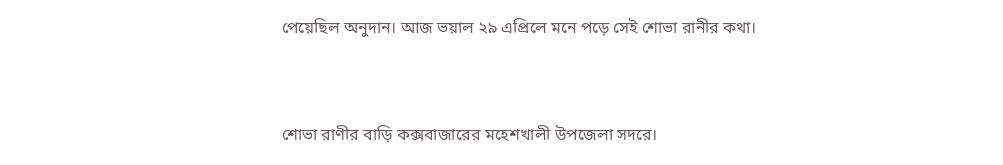পেয়েছিল অনুদান। আজ ভয়াল ২৯ এপ্রিলে মনে পড়ে সেই শোভা রানীর কথা।



শোভা রাণীর বাড়ি কক্সবাজারের মহেশখালী উপজেলা সদরে।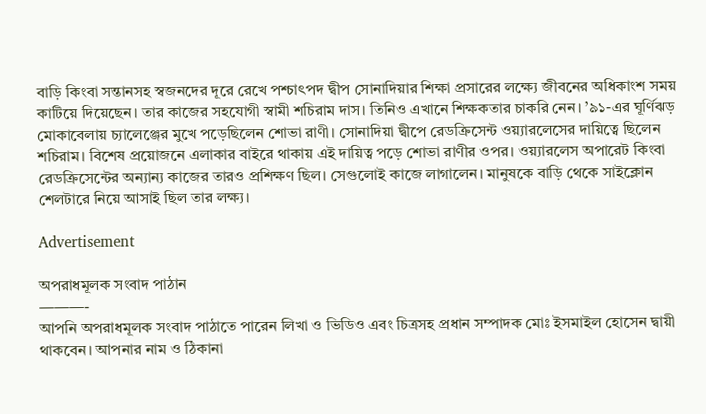বাড়ি কিংবা সন্তানসহ স্বজনদের দূরে রেখে পশ্চাৎপদ দ্বীপ সোনাদিয়ার শিক্ষা প্রসারের লক্ষ্যে জীবনের অধিকাংশ সময় কাটিয়ে দিয়েছেন। তার কাজের সহযোগী স্বামী শচিরাম দাস। তিনিও এখানে শিক্ষকতার চাকরি নেন। ’৯১-এর ঘূর্ণিঝড় মোকাবেলায় চ্যালেঞ্জের মুখে পড়েছিলেন শোভা রাণী। সোনাদিয়া দ্বীপে রেডক্রিসেন্ট ওয়্যারলেসের দায়িত্বে ছিলেন শচিরাম। বিশেষ প্রয়োজনে এলাকার বাইরে থাকায় এই দায়িত্ব পড়ে শোভা রাণীর ওপর। ওয়্যারলেস অপারেট কিংবা রেডক্রিসেন্টের অন্যান্য কাজের তারও প্রশিক্ষণ ছিল। সেগুলোই কাজে লাগালেন। মানুষকে বাড়ি থেকে সাইক্লোন শেলটারে নিয়ে আসাই ছিল তার লক্ষ্য।

Advertisement

অপরাধমূলক সংবাদ পাঠান
———-
আপনি অপরাধমূলক সংবাদ পাঠাতে পারেন লিখা ও ভিডিও এবং চিত্রসহ প্রধান সম্পাদক মোঃ ইসমাইল হোসেন দ্বায়ী থাকবেন। আপনার নাম ও ঠিকানা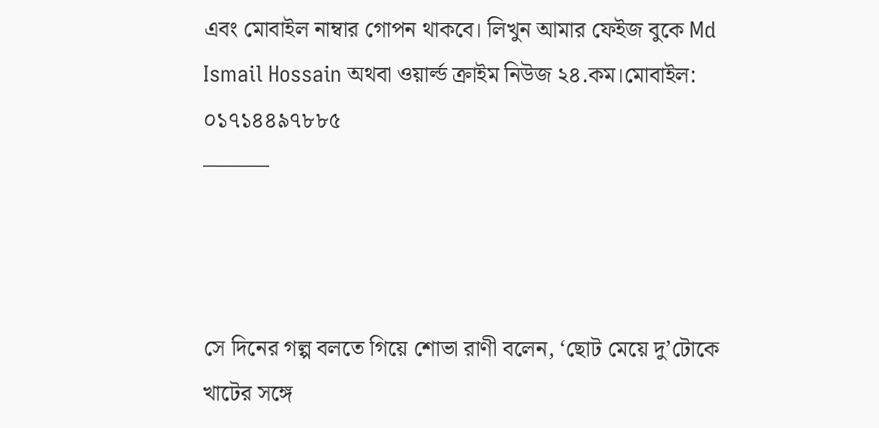এবং মোবাইল নাম্বার গোপন থাকবে। লিখুন আমার ফেইজ বুকে Md Ismail Hossain অথবা ওয়ার্ল্ড ক্রাইম নিউজ ২৪.কম।মোবাইল: ০১৭১৪৪৯৭৮৮৫
———



সে দিনের গল্প বলতে গিয়ে শোভা রাণী বলেন, ‘ছোট মেয়ে দু’টোকে খাটের সঙ্গে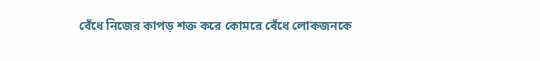বেঁধে নিজের কাপড় শক্ত করে কোমরে বেঁধে লোকজনকে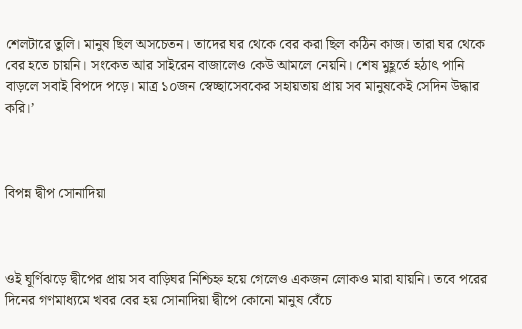শেলটারে তুলি। মানুষ ছিল অসচেতন। তাদের ঘর থেকে বের করা ছিল কঠিন কাজ। তারা ঘর থেকে বের হতে চায়নি। সংকেত আর সাইরেন বাজালেও কেউ আমলে নেয়নি। শেষ মুহূর্তে হঠাৎ পানি বাড়লে সবাই বিপদে পড়ে। মাত্র ১০জন স্বেচ্ছাসেবকের সহায়তায় প্রায় সব মানুষকেই সেদিন উদ্ধার করি।’



বিপন্ন দ্বীপ সোনাদিয়া



ওই ঘূর্ণিঝড়ে দ্বীপের প্রায় সব বাড়িঘর নিশ্চিহ্ন হয়ে গেলেও একজন লোকও মারা যায়নি। তবে পরের দিনের গণমাধ্যমে খবর বের হয় সোনাদিয়া দ্বীপে কোনো মানুষ বেঁচে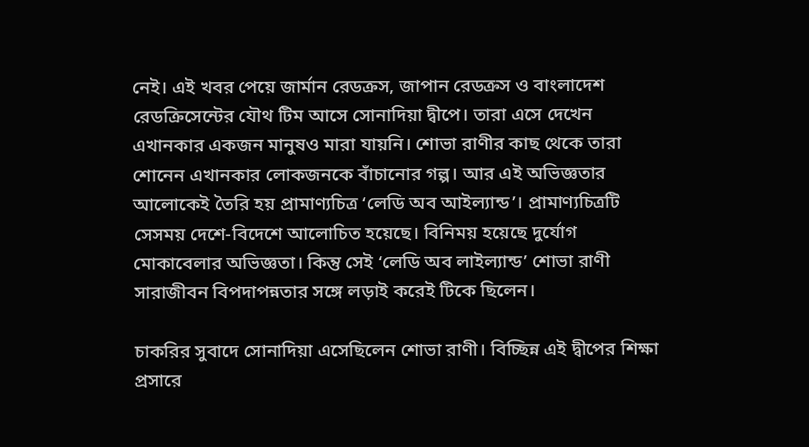নেই। এই খবর পেয়ে জার্মান রেডক্রস, জাপান রেডক্রস ও বাংলাদেশ রেডক্রিসেন্টের যৌথ টিম আসে সোনাদিয়া দ্বীপে। তারা এসে দেখেন এখানকার একজন মানুষও মারা যায়নি। শোভা রাণীর কাছ থেকে তারা শোনেন এখানকার লোকজনকে বাঁচানোর গল্প। আর এই অভিজ্ঞতার আলোকেই তৈরি হয় প্রামাণ্যচিত্র ‘লেডি অব আইল্যান্ড’। প্রামাণ্যচিত্রটি সেসময় দেশে-বিদেশে আলোচিত হয়েছে। বিনিময় হয়েছে দুর্যোগ মোকাবেলার অভিজ্ঞতা। কিন্তু সেই ‘লেডি অব লাইল্যান্ড’ শোভা রাণী সারাজীবন বিপদাপন্নতার সঙ্গে লড়াই করেই টিকে ছিলেন।

চাকরির সুবাদে সোনাদিয়া এসেছিলেন শোভা রাণী। বিচ্ছিন্ন এই দ্বীপের শিক্ষা প্রসারে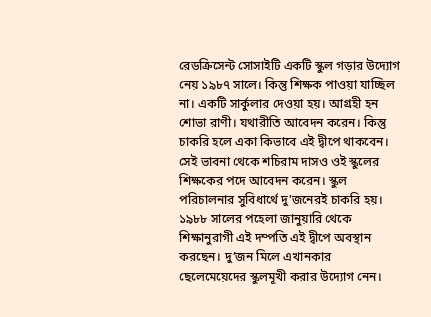রেডক্রিসেন্ট সোসাইটি একটি স্কুল গড়ার উদ্যোগ নেয় ১৯৮৭ সালে। কিন্তু শিক্ষক পাওয়া যাচ্ছিল না। একটি সার্কুলার দেওয়া হয়। আগ্রহী হন শোভা রাণী। যথারীতি আবেদন করেন। কিন্তু চাকরি হলে একা কিভাবে এই দ্বীপে থাকবেন। সেই ভাবনা থেকে শচিরাম দাসও ওই স্কুলের শিক্ষকের পদে আবেদন করেন। স্কুল পরিচালনার সুবিধার্থে দু’জনেরই চাকরি হয়। ১৯৮৮ সালের পহেলা জানুয়ারি থেকে শিক্ষানুরাগী এই দম্পতি এই দ্বীপে অবস্থান করছেন। দু’জন মিলে এখানকার ছেলেমেয়েদের স্কুলমূখী করার উদ্যোগ নেন।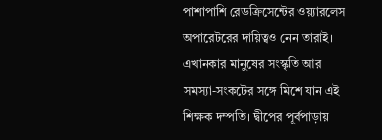পাশাপাশি রেডক্রিসেন্টের ওয়্যারলেস অপারেটরের দায়িত্বও নেন তারাই। এখানকার মানুষের সংস্কৃতি আর সমস্যা-সংকটের সঙ্গে মিশে যান এই শিক্ষক দম্পতি। দ্বীপের পূর্বপাড়ায়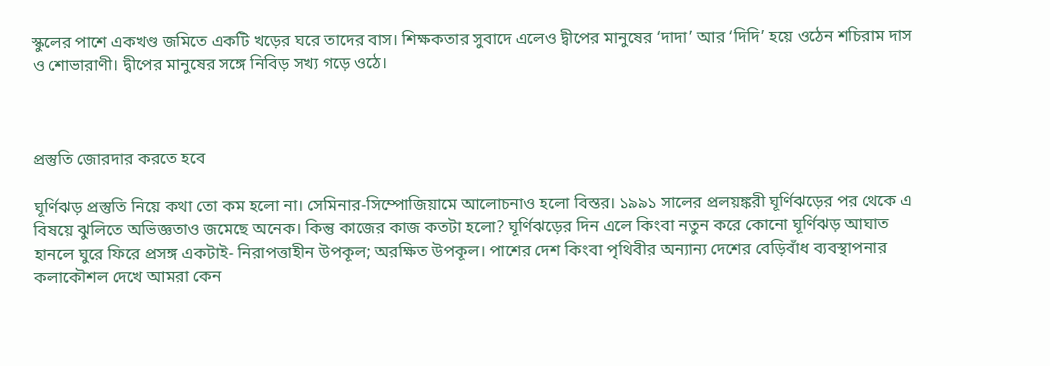স্কুলের পাশে একখণ্ড জমিতে একটি খড়ের ঘরে তাদের বাস। শিক্ষকতার সুবাদে এলেও দ্বীপের মানুষের ‘দাদা’ আর ‘দিদি’ হয়ে ওঠেন শচিরাম দাস ও শোভারাণী। দ্বীপের মানুষের সঙ্গে নিবিড় সখ্য গড়ে ওঠে।



প্রস্তুতি জোরদার করতে হবে

ঘূর্ণিঝড় প্রস্তুতি নিয়ে কথা তো কম হলো না। সেমিনার-সিম্পোজিয়ামে আলোচনাও হলো বিস্তর। ১৯৯১ সালের প্রলয়ঙ্করী ঘূর্ণিঝড়ের পর থেকে এ বিষয়ে ঝুলিতে অভিজ্ঞতাও জমেছে অনেক। কিন্তু কাজের কাজ কতটা হলো? ঘূর্ণিঝড়ের দিন এলে কিংবা নতুন করে কোনো ঘূর্ণিঝড় আঘাত হানলে ঘুরে ফিরে প্রসঙ্গ একটাই- নিরাপত্তাহীন উপকূল; অরক্ষিত উপকূল। পাশের দেশ কিংবা পৃথিবীর অন্যান্য দেশের বেড়িবাঁধ ব্যবস্থাপনার কলাকৌশল দেখে আমরা কেন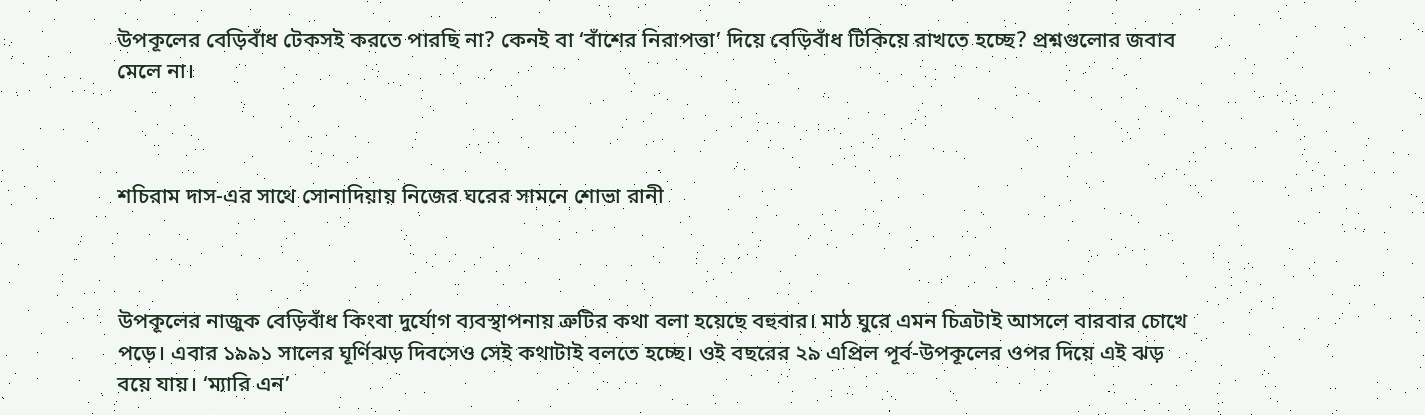উপকূলের বেড়িবাঁধ টেকসই করতে পারছি না? কেনই বা ‘বাঁশের নিরাপত্তা’ দিয়ে বেড়িবাঁধ টিকিয়ে রাখতে হচ্ছে? প্রশ্নগুলোর জবাব মেলে না।



শচিরাম দাস-এর সাথে সোনাদিয়ায় নিজের ঘরের সামনে শোভা রানী



উপকূলের নাজুক বেড়িবাঁধ কিংবা দুর্যোগ ব্যবস্থাপনায় ত্রুটির কথা বলা হয়েছে বহুবার। মাঠ ঘুরে এমন চিত্রটাই আসলে বারবার চোখে পড়ে। এবার ১৯৯১ সালের ঘূর্ণিঝড় দিবসেও সেই কথাটাই বলতে হচ্ছে। ওই বছরের ২৯ এপ্রিল পূর্ব-উপকূলের ওপর দিয়ে এই ঝড় বয়ে যায়। ‘ম্যারি এন’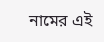নামের এই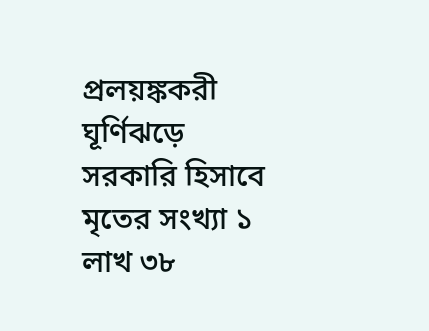প্রলয়ঙ্ককরী ঘূর্ণিঝড়ে সরকারি হিসাবে মৃতের সংখ্যা ১ লাখ ৩৮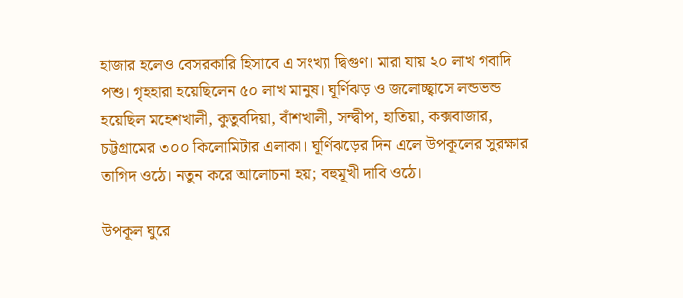হাজার হলেও বেসরকারি হিসাবে এ সংখ্যা দ্বিগুণ। মারা যায় ২০ লাখ গবাদি পশু। গৃহহারা হয়েছিলেন ৫০ লাখ মানুষ। ঘূর্ণিঝড় ও জলোচ্ছ্বাসে লন্ডভন্ড হয়েছিল মহেশখালী, কুতুবদিয়া, বাঁশখালী, সন্দ্বীপ, হাতিয়া, কক্সবাজার, চট্টগ্রামের ৩০০ কিলোমিটার এলাকা। ঘূর্ণিঝড়ের দিন এলে উপকূলের সুরক্ষার তাগিদ ওঠে। নতুন করে আলোচনা হয়; বহুমূখী দাবি ওঠে।

উপকূল ঘুরে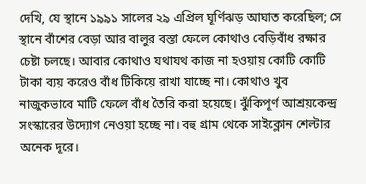দেখি, যে স্থানে ১৯৯১ সালের ২৯ এপ্রিল ঘূর্ণিঝড় আঘাত করেছিল; সে স্থানে বাঁশের বেড়া আর বালুর বস্তা ফেলে কোথাও বেড়িবাঁধ রক্ষার চেষ্টা চলছে। আবার কোথাও যথাযথ কাজ না হওয়ায় কোটি কোটি টাকা ব্যয় করেও বাঁধ টিকিয়ে রাখা যাচ্ছে না। কোথাও খুব নাজুকভাবে মাটি ফেলে বাঁধ তৈরি করা হয়েছে। ঝুঁকিপূর্ণ আশ্রয়কেন্দ্র সংস্কারের উদ্যোগ নেওয়া হচ্ছে না। বহু গ্রাম থেকে সাইক্লোন শেল্টার অনেক দূরে।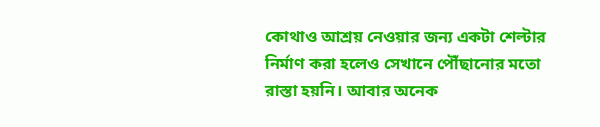কোথাও আশ্রয় নেওয়ার জন্য একটা শেল্টার নির্মাণ করা হলেও সেখানে পৌঁছানোর মতো রাস্তা হয়নি। আবার অনেক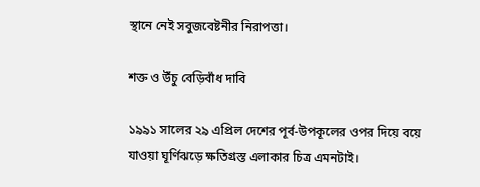স্থানে নেই সবুজবেষ্টনীর নিরাপত্তা।

শক্ত ও উঁচু বেড়িবাঁধ দাবি

১৯৯১ সালের ২৯ এপ্রিল দেশের পূর্ব-উপকূলের ওপর দিয়ে বয়ে যাওয়া ঘূর্ণিঝড়ে ক্ষতিগ্রস্ত এলাকার চিত্র এমনটাই।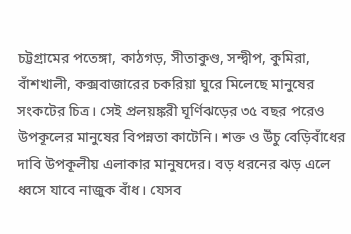চট্টগ্রামের পতেঙ্গা, কাঠগড়, সীতাকুণ্ড, সন্দ্বীপ, কুমিরা, বাঁশখালী, কক্সবাজারের চকরিয়া ঘুরে মিলেছে মানুষের সংকটের চিত্র। সেই প্রলয়ঙ্করী ঘূর্ণিঝড়ের ৩৫ বছর পরেও উপকূলের মানুষের বিপন্নতা কাটেনি। শক্ত ও উঁচু বেড়িবাঁধের দাবি উপকূলীয় এলাকার মানুষদের। বড় ধরনের ঝড় এলে ধ্বসে যাবে নাজুক বাঁধ। যেসব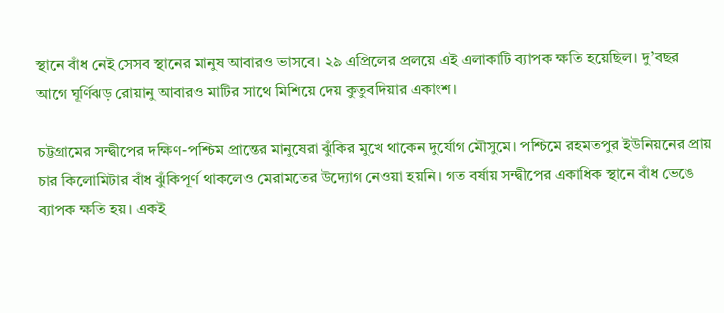স্থানে বাঁধ নেই সেসব স্থানের মানুষ আবারও ভাসবে। ২৯ এপ্রিলের প্রলয়ে এই এলাকাটি ব্যাপক ক্ষতি হয়েছিল। দু’বছর আগে ঘূর্ণিঝড় রোয়ানু আবারও মাটির সাথে মিশিয়ে দেয় কুতুবদিয়ার একাংশ।

চট্টগ্রামের সন্দ্বীপের দক্ষিণ-পশ্চিম প্রান্তের মানুষেরা ঝুঁকির মুখে থাকেন দুর্যোগ মৌসুমে। পশ্চিমে রহমতপুর ইউনিয়নের প্রায় চার কিলোমিটার বাঁধ ঝুঁকিপূর্ণ থাকলেও মেরামতের উদ্যোগ নেওয়া হয়নি। গত বর্ষায় সন্দ্বীপের একাধিক স্থানে বাঁধ ভেঙে ব্যাপক ক্ষতি হয়। একই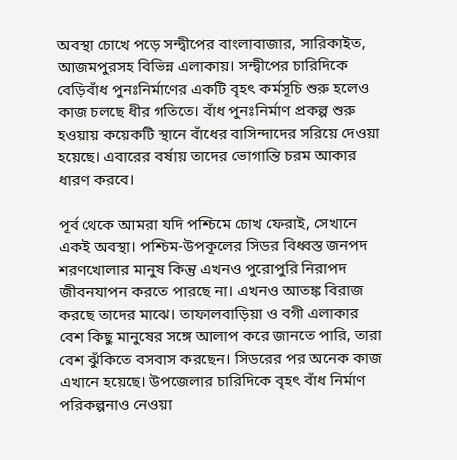অবস্থা চোখে পড়ে সন্দ্বীপের বাংলাবাজার, সারিকাইত, আজমপুরসহ বিভিন্ন এলাকায়। সন্দ্বীপের চারিদিকে বেড়িবাঁধ পুনঃনির্মাণের একটি বৃহৎ কর্মসূচি শুরু হলেও কাজ চলছে ধীর গতিতে। বাঁধ পুনঃনির্মাণ প্রকল্প শুরু হওয়ায় কয়েকটি স্থানে বাঁধের বাসিন্দাদের সরিয়ে দেওয়া হয়েছে। এবারের বর্ষায় তাদের ভোগান্তি চরম আকার ধারণ করবে।

পূর্ব থেকে আমরা যদি পশ্চিমে চোখ ফেরাই, সেখানে একই অবস্থা। পশ্চিম-উপকূলের সিডর বিধ্বস্ত জনপদ শরণখোলার মানুষ কিন্তু এখনও পুরোপুরি নিরাপদ জীবনযাপন করতে পারছে না। এখনও আতঙ্ক বিরাজ করছে তাদের মাঝে। তাফালবাড়িয়া ও বগী এলাকার বেশ কিছু মানুষের সঙ্গে আলাপ করে জানতে পারি, তারা বেশ ঝুঁকিতে বসবাস করছেন। সিডরের পর অনেক কাজ এখানে হয়েছে। উপজেলার চারিদিকে বৃহৎ বাঁধ নির্মাণ পরিকল্পনাও নেওয়া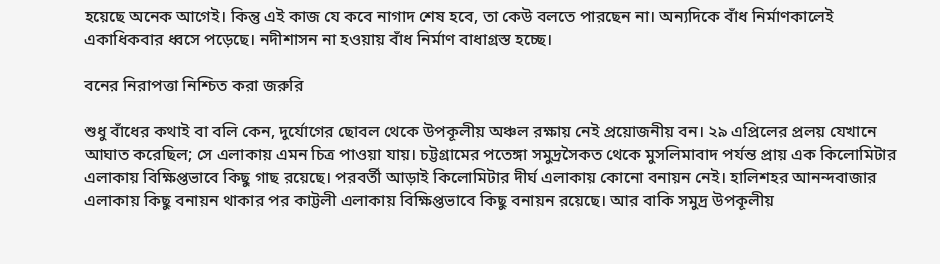হয়েছে অনেক আগেই। কিন্তু এই কাজ যে কবে নাগাদ শেষ হবে, তা কেউ বলতে পারছেন না। অন্যদিকে বাঁধ নির্মাণকালেই একাধিকবার ধ্বসে পড়েছে। নদীশাসন না হওয়ায় বাঁধ নির্মাণ বাধাগ্রস্ত হচ্ছে।

বনের নিরাপত্তা নিশ্চিত করা জরুরি

শুধু বাঁধের কথাই বা বলি কেন, দুর্যোগের ছোবল থেকে উপকূলীয় অঞ্চল রক্ষায় নেই প্রয়োজনীয় বন। ২৯ এপ্রিলের প্রলয় যেখানে আঘাত করেছিল; সে এলাকায় এমন চিত্র পাওয়া যায়। চট্টগ্রামের পতেঙ্গা সমুদ্রসৈকত থেকে মুসলিমাবাদ পর্যন্ত প্রায় এক কিলোমিটার এলাকায় বিক্ষিপ্তভাবে কিছু গাছ রয়েছে। পরবর্তী আড়াই কিলোমিটার দীর্ঘ এলাকায় কোনো বনায়ন নেই। হালিশহর আনন্দবাজার এলাকায় কিছু বনায়ন থাকার পর কাট্টলী এলাকায় বিক্ষিপ্তভাবে কিছু বনায়ন রয়েছে। আর বাকি সমুদ্র উপকূলীয়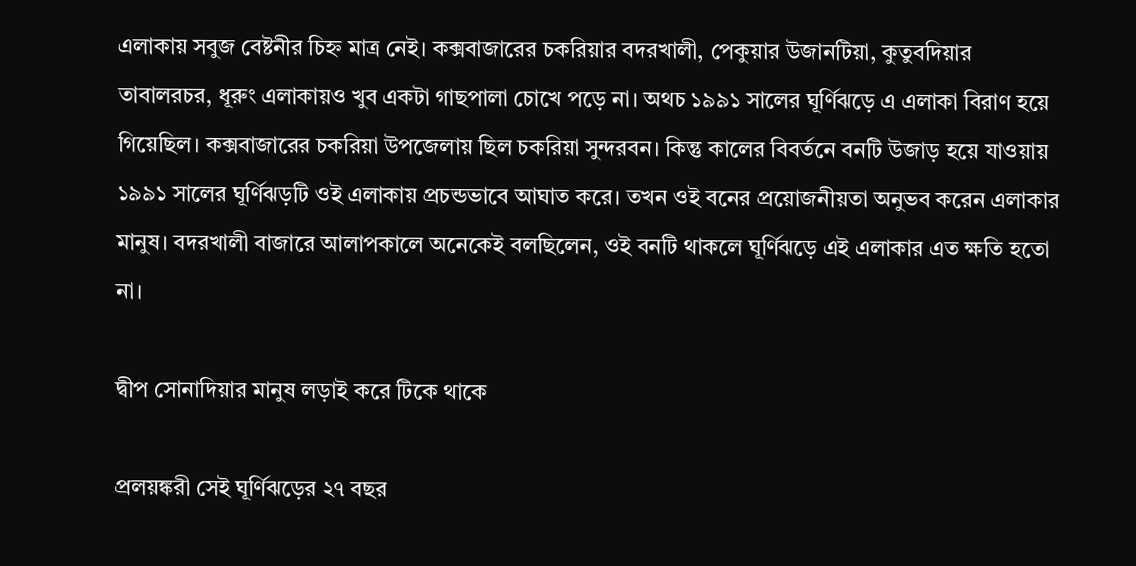এলাকায় সবুজ বেষ্টনীর চিহ্ন মাত্র নেই। কক্সবাজারের চকরিয়ার বদরখালী, পেকুয়ার উজানটিয়া, কুতুবদিয়ার তাবালরচর, ধূরুং এলাকায়ও খুব একটা গাছপালা চোখে পড়ে না। অথচ ১৯৯১ সালের ঘূর্ণিঝড়ে এ এলাকা বিরাণ হয়ে গিয়েছিল। কক্সবাজারের চকরিয়া উপজেলায় ছিল চকরিয়া সুন্দরবন। কিন্তু কালের বিবর্তনে বনটি উজাড় হয়ে যাওয়ায় ১৯৯১ সালের ঘূর্ণিঝড়টি ওই এলাকায় প্রচন্ডভাবে আঘাত করে। তখন ওই বনের প্রয়োজনীয়তা অনুভব করেন এলাকার মানুষ। বদরখালী বাজারে আলাপকালে অনেকেই বলছিলেন, ওই বনটি থাকলে ঘূর্ণিঝড়ে এই এলাকার এত ক্ষতি হতো না।

দ্বীপ সোনাদিয়ার মানুষ লড়াই করে টিকে থাকে

প্রলয়ঙ্করী সেই ঘূর্ণিঝড়ের ২৭ বছর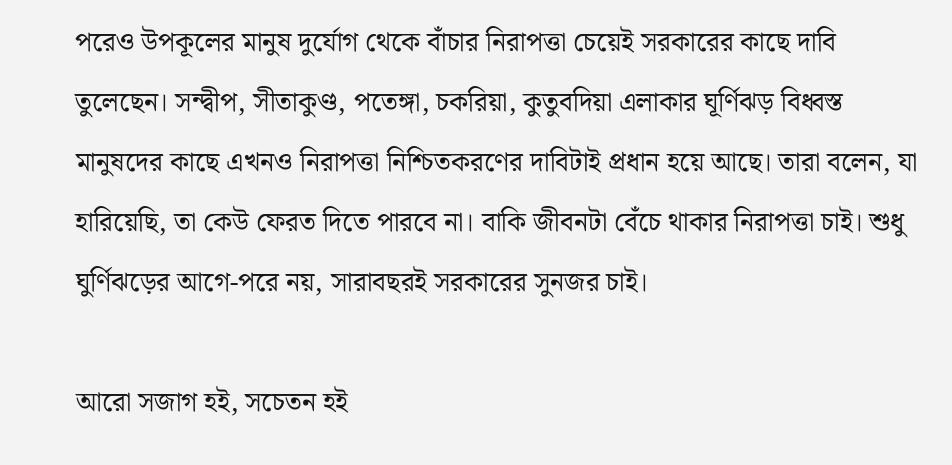পরেও উপকূলের মানুষ দুর্যোগ থেকে বাঁচার নিরাপত্তা চেয়েই সরকারের কাছে দাবি তুলেছেন। সন্দ্বীপ, সীতাকুণ্ড, পতেঙ্গা, চকরিয়া, কুতুবদিয়া এলাকার ঘূর্ণিঝড় বিধ্বস্ত মানুষদের কাছে এখনও নিরাপত্তা নিশ্চিতকরণের দাবিটাই প্রধান হয়ে আছে। তারা বলেন, যা হারিয়েছি, তা কেউ ফেরত দিতে পারবে না। বাকি জীবনটা বেঁচে থাকার নিরাপত্তা চাই। শুধু ঘুর্ণিঝড়ের আগে-পরে নয়, সারাবছরই সরকারের সুনজর চাই।

আরো সজাগ হই, সচেতন হই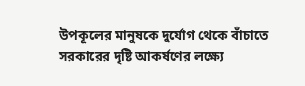উপকূলের মানুষকে দুর্যোগ থেকে বাঁচাতে সরকারের দৃষ্টি আকর্ষণের লক্ষ্যে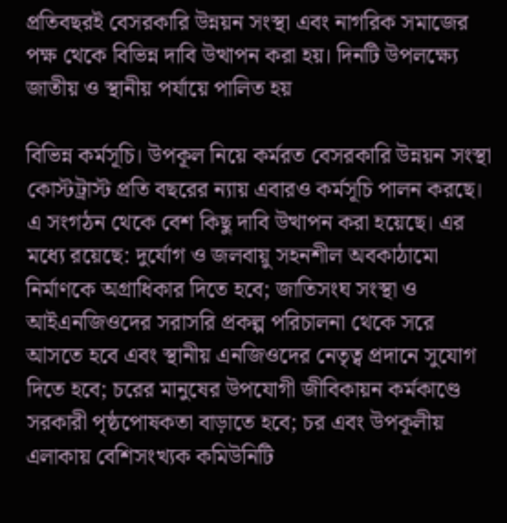প্রতিবছরই বেসরকারি উন্নয়ন সংস্থা এবং নাগরিক সমাজের পক্ষ থেকে বিভিন্ন দাবি উত্থাপন করা হয়। দিনটি উপলক্ষ্যে জাতীয় ও স্থানীয় পর্যায়ে পালিত হয়

বিভিন্ন কর্মসূচি। উপকূল নিয়ে কর্মরত বেসরকারি উন্নয়ন সংস্থা কোস্টট্রাস্ট প্রতি বছরের ন্যায় এবারও কর্মসূচি পালন করছে। এ সংগঠন থেকে বেশ কিছু দাবি উত্থাপন করা হয়েছে। এর মধ্যে রয়েছে: দুর্যোগ ও জলবায়ু সহনশীল অবকাঠামো নির্মাণকে অগ্রাধিকার দিতে হবে; জাতিসংঘ সংস্থা ও আইএনজিওদের সরাসরি প্রকল্প পরিচালনা থেকে সরে আসতে হবে এবং স্থানীয় এনজিওদের নেতৃত্ব প্রদানে সুযোগ দিতে হবে; চরের মানুষের উপযোগী জীবিকায়ন কর্মকাণ্ডে সরকারী পৃষ্ঠপোষকতা বাড়াতে হবে; চর এবং উপকূলীয় এলাকায় বেশিসংখ্যক কমিউনিটি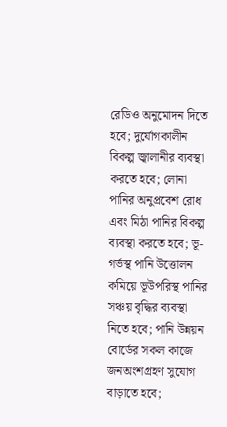রেডিও অনুমোদন দিতে হবে; দুর্যোগকালীন বিকল্প জ্বালানীর ব্যবস্থা করতে হবে; লোনা পানির অনুপ্রবেশ রোধ এবং মিঠা পানির বিকল্প ব্যবস্থা করতে হবে; ভূ-গর্ভস্থ পানি উত্তোলন কমিয়ে ভূউপরিস্থ পানির সঞ্চয় বৃদ্ধির ব্যবস্থা নিতে হবে; পানি উন্নয়ন বোর্ডের সকল কাজে জনঅংশগ্রহণ সুযোগ বাড়াতে হবে;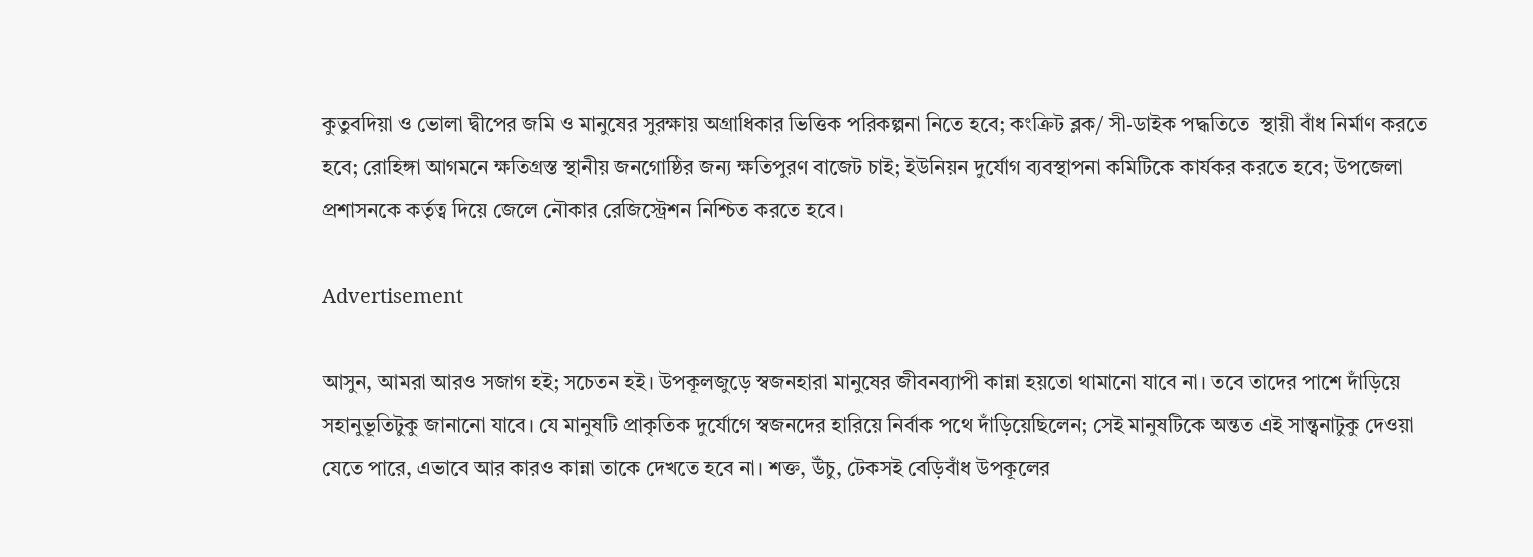কুতুবদিয়া ও ভোলা দ্বীপের জমি ও মানুষের সুরক্ষায় অগ্রাধিকার ভিত্তিক পরিকল্পনা নিতে হবে; কংক্রিট ব্লক/ সী-ডাইক পদ্ধতিতে  স্থায়ী বাঁধ নির্মাণ করতে হবে; রোহিঙ্গা আগমনে ক্ষতিগ্রস্ত স্থানীয় জনগোষ্ঠির জন্য ক্ষতিপুরণ বাজেট চাই; ইউনিয়ন দুর্যোগ ব্যবস্থাপনা কমিটিকে কার্যকর করতে হবে; উপজেলা প্রশাসনকে কর্তৃত্ব দিয়ে জেলে নৌকার রেজিস্ট্রেশন নিশ্চিত করতে হবে।

Advertisement

আসুন, আমরা আরও সজাগ হই; সচেতন হই। উপকূলজুড়ে স্বজনহারা মানুষের জীবনব্যাপী কান্না হয়তো থামানো যাবে না। তবে তাদের পাশে দাঁড়িয়ে সহানুভূতিটুকু জানানো যাবে। যে মানুষটি প্রাকৃতিক দুর্যোগে স্বজনদের হারিয়ে নির্বাক পথে দাঁড়িয়েছিলেন; সেই মানুষটিকে অন্তত এই সান্ত্বনাটুকু দেওয়া যেতে পারে, এভাবে আর কারও কান্না তাকে দেখতে হবে না। শক্ত, উঁচু, টেকসই বেড়িবাঁধ উপকূলের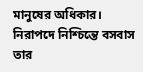মানুষের অধিকার। নিরাপদে নিশ্চিন্তে বসবাস তার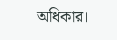অধিকার।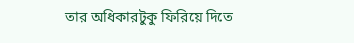তার অধিকারটুকু ফিরিয়ে দিতে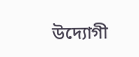উদ্যোগী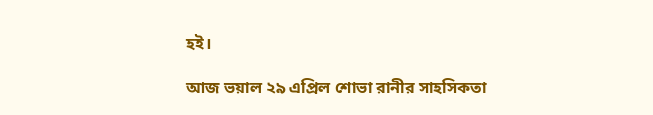হই।

আজ ভয়াল ২৯ এপ্রিল শোভা রানীর সাহসিকতা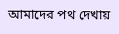আমাদের পথ দেখায়